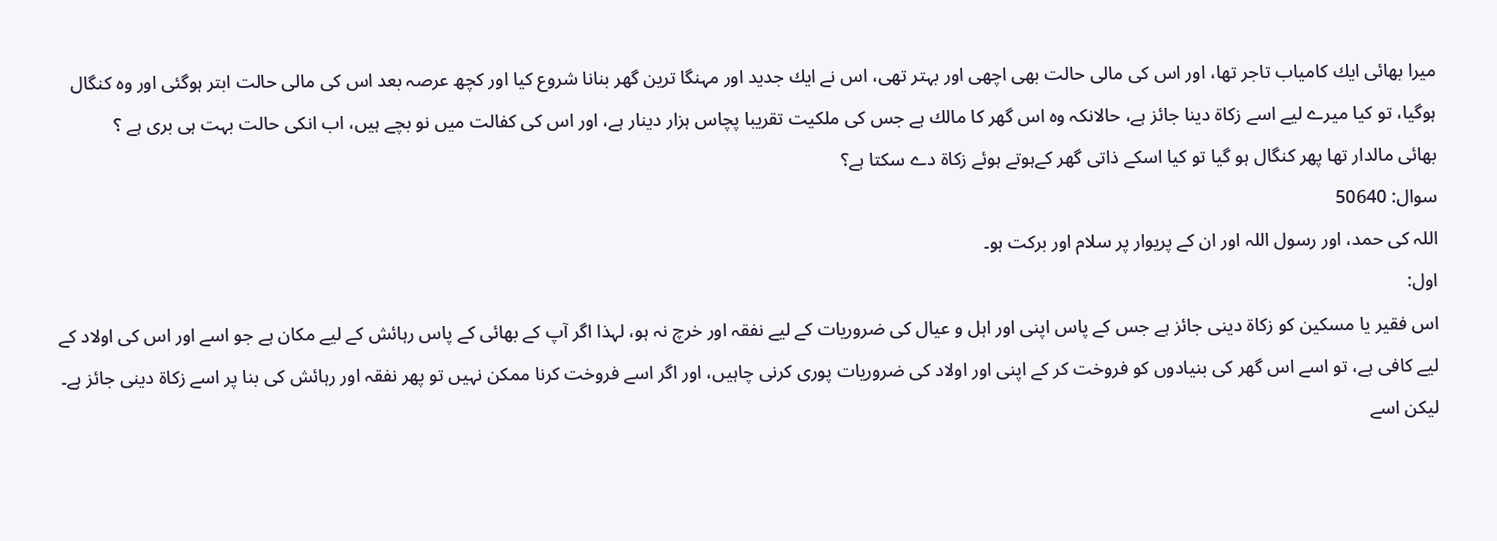ميرا بھائى ايك كامياب تاجر تھا، اور اس كى مالى حالت بھى اچھى اور بہتر تھى، اس نے ايك جديد اور مہنگا ترين گھر بنانا شروع كيا اور كچھ عرصہ بعد اس كى مالى حالت ابتر ہوگئى اور وہ کنگال ہوگیا، تو كيا ميرے ليے اسے زكاۃ دينا جائز ہے، حالانكہ وہ اس گھر كا مالك ہے جس كى ملكيت تقريبا پچاس ہزار دينار ہے، اور اس كى کفالت ميں نو بچے ہيں، اب انكى حالت بہت ہى برى ہے ؟
بھائى مالدار تھا پھر کنگال ہو گيا تو كيا اسکے ذاتی گھر کےہوتے ہوئے زکاۃ دے سکتا ہے؟
سوال: 50640
اللہ کی حمد، اور رسول اللہ اور ان کے پریوار پر سلام اور برکت ہو۔
اول:
اس فقير يا مسكين كو زكاۃ دينى جائز ہے جس كے پاس اپنى اور اہل و عيال كى ضروريات كے ليے نفقہ اور خرچ نہ ہو، لہذا اگر آپ كے بھائى كے پاس رہائش كے ليے مكان ہے جو اسے اور اس كى اولاد كے ليے كافى ہے، تو اسے اس گھر كى بنيادوں كو فروخت كر كے اپنى اور اولاد كى ضروريات پورى كرنى چاہيں، اور اگر اسے فروخت كرنا ممكن نہيں تو پھر نفقہ اور رہائش كى بنا پر اسے زكاۃ دينى جائز ہے۔
ليكن اسے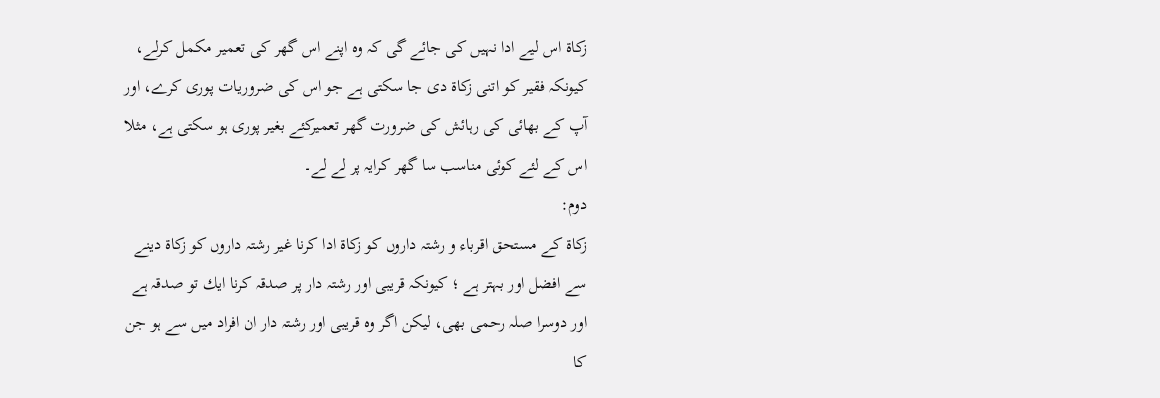زكاۃ اس ليے ادا نہيں كى جائے گى كہ وہ اپنے اس گھر كى تعمير مكمل كرلے، كيونكہ فقير كو اتنى زكاۃ دى جا سكتى ہے جو اس كى ضروريات پورى كرے، اور آپ كے بھائى كى رہائش كى ضرورت گھر تعميركئے بغیر پورى ہو سكتى ہے، مثلا اس كے لئے كوئى مناسب سا گھر كرايہ پر لے لے۔
دوم:
زكاة كے مستحق اقرباء و رشتہ داروں كو زكاة ادا كرنا غیر رشتہ داروں كو زكاۃ دينے سے افضل اور بہتر ہے ؛ كيونكہ قريبى اور رشتہ دار پر صدقہ كرنا ايك تو صدقہ ہے اور دوسرا صلہ رحمى بھى، ليكن اگر وہ قريبى اور رشتہ دار ان افراد ميں سے ہو جن كا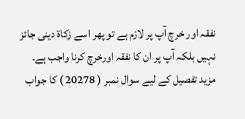نفقہ اور خرچ آپ پر لازم ہے تو پھر اسے زكاۃ دينى جائز نہيں بلكہ آپ پر ان كا نفقہ اورخرچ كرنا واجب ہے۔
مزيد تفصيل كے ليے سوال نمبر ( 20278 ) كا جواب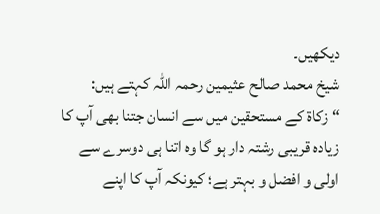ديكھيں۔
شيخ محمد صالح عثيمين رحمہ اللہ كہتے ہيں:
“زكاۃ كے مستحقين ميں سے انسان جتنا بھى آپ كا زيادہ قريبى رشتہ دار ہو گا وہ اتنا ہى دوسرے سے اولى و افضل و بہتر ہے؛ كيونكہ آپ كا اپنے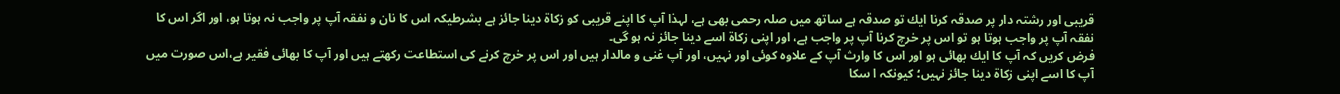قريبى اور رشتہ دار پر صدقہ كرنا ايك تو صدقہ ہے ساتھ میں صلہ رحمى بھی ہے، لہذا آپ كا اپنے قريبى كو زكاۃ دينا جائز ہے بشرطيكہ اس كا نان و نفقہ آپ پر واجب نہ ہوتا ہو، اور اگر اس كا نفقہ آپ پر واجب ہوتا ہو تو اس پر خرچ كرنا آپ پر واجب ہے، اور اپنى زكاۃ اسے دينا جائز نہ ہو گى۔
فرض كريں كہ آپ كا ايك بھائى ہو اور اس كا وارث آپ كے علاوہ كوئى اور نہيں، اور آپ غنى و مالدار ہيں اور اس پر خرچ كرنے كى استطاعت ركھتے ہيں اور آپ كا بھائى فقير ہے،اس صورت ميں آپ كا اسے اپنى زكاۃ دينا جائز نہيں؛ كيونكہ ا سكا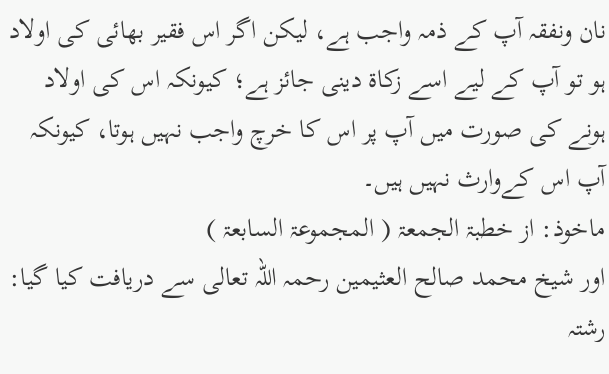نان ونفقہ آپ كے ذمہ واجب ہے، ليكن اگر اس فقير بھائى كى اولاد ہو تو آپ كے ليے اسے زكاۃ دينى جائز ہے؛ كيونكہ اس كى اولاد ہونے كى صورت ميں آپ پر اس كا خرچ واجب نہيں ہوتا، كيونكہ آپ اس كےوارث نہيں ہيں۔
ماخوذ: از خطبۃ الجمعۃ ( المجموعۃ السابعۃ )
اور شيخ محمد صالح العثيمين رحمہ اللہ تعالى سے دريافت كيا گيا:
رشتہ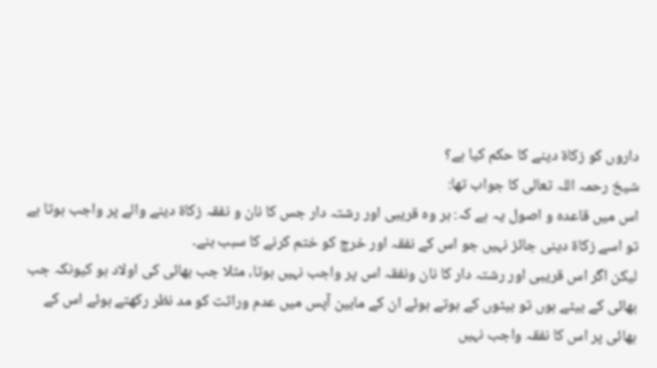داروں كو زكاۃ دينے كا حكم كيا ہے؟
شيخ رحمہ اللہ تعالى كا جواب تھا:
اس ميں قاعدہ و اصول يہ ہے كہ: ہر وہ قريبى اور رشتہ دار جس كا نان و نفقہ زكاۃ دينے والے پر واجب ہوتا ہے تو اسے زكاۃ دينى جائز نہيں جو اس كے نفقہ اور خرچ كو ختم كرنے كا سبب بنے۔
ليكن اگر اس قريبى اور رشتہ دار كا نان ونفقہ اس پر واجب نہيں ہوتا، مثلا جب بھائى كى اولاد ہو كيونكہ جب بھائى كے بيٹے ہوں تو بيٹوں كے ہوتے ہوئے ان كے مابين آپس ميں عدم وراثت كو مد نظر ركھتے ہوئے اس كے بھائى پر اس كا نفقہ واجب نہيں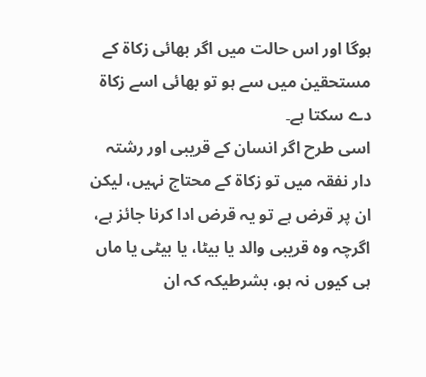ہوگا اور اس حالت ميں اگر بھائى زكاۃ كے مستحقين ميں سے ہو تو بھائى اسے زكاۃ دے سكتا ہے۔
اسى طرح اگر انسان كے قريبى اور رشتہ دار نفقہ ميں تو زكاۃ كے محتاج نہيں، ليكن ان پر قرض ہے تو يہ قرض ادا كرنا جائز ہے، اگرچہ وہ قريبى والد يا بيٹا، يا بيٹى يا ماں ہى كيوں نہ ہو، بشرطیکہ کہ ان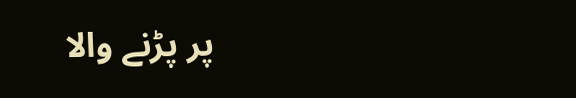پر پڑنے والا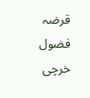قرضہ فضول خرچی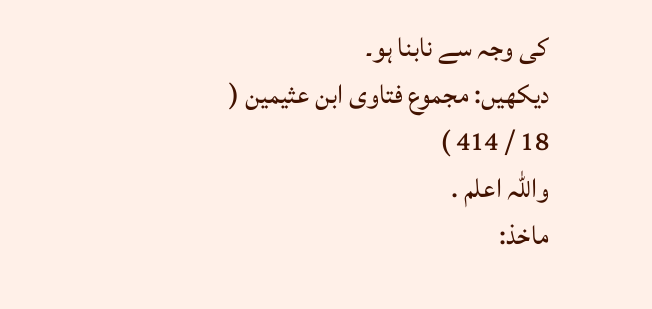کی وجہ سے نابنا ہو۔
ديكھيں: مجموع فتاوى ابن عثيمين ( 18 / 414 )
واللہ اعلم .
ماخذ: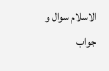الاسلام سوال و جواب